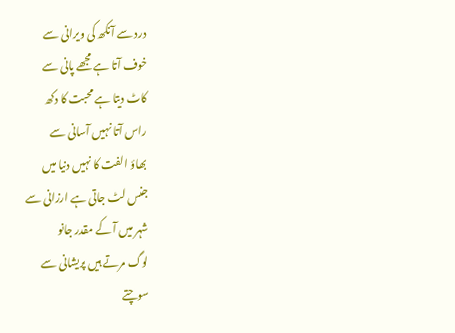درد سے آنکھ کی ویرانی سے
خوف آتا ہے مجھے پانی سے
کاٹ دیتا ہے محبت کا دکھ
راس آتا نہیں آسانی سے
بھاؤ الفت کا نہیں دنیا میں
جنس لٹ جاتی ہے ارزانی سے
شہر میں آ کے مقدر جانو
لوگ مرتے ہیں پریشانی سے
سوچتے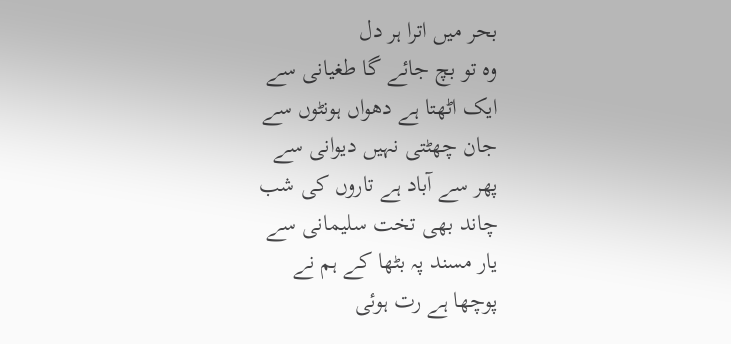بحر میں اترا ہر دل
وہ تو بچ جائے گا طغیانی سے
ایک اٹھتا ہے دھواں ہونٹوں سے
جان چھٹتی نہیں دیوانی سے
پھر سے آباد ہے تاروں کی شب
چاند بھی تخت سلیمانی سے
یار مسند پہ بٹھا کے ہم نے
پوچھا ہے رت ہوئی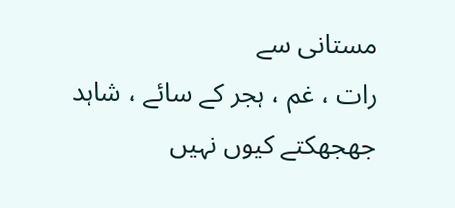مستانی سے
رات ، غم ، ہجر کے سائے ، شاہد
جھجھکتے کیوں نہیں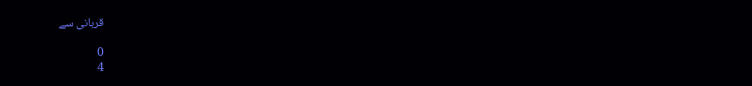قربانی سے

0
4